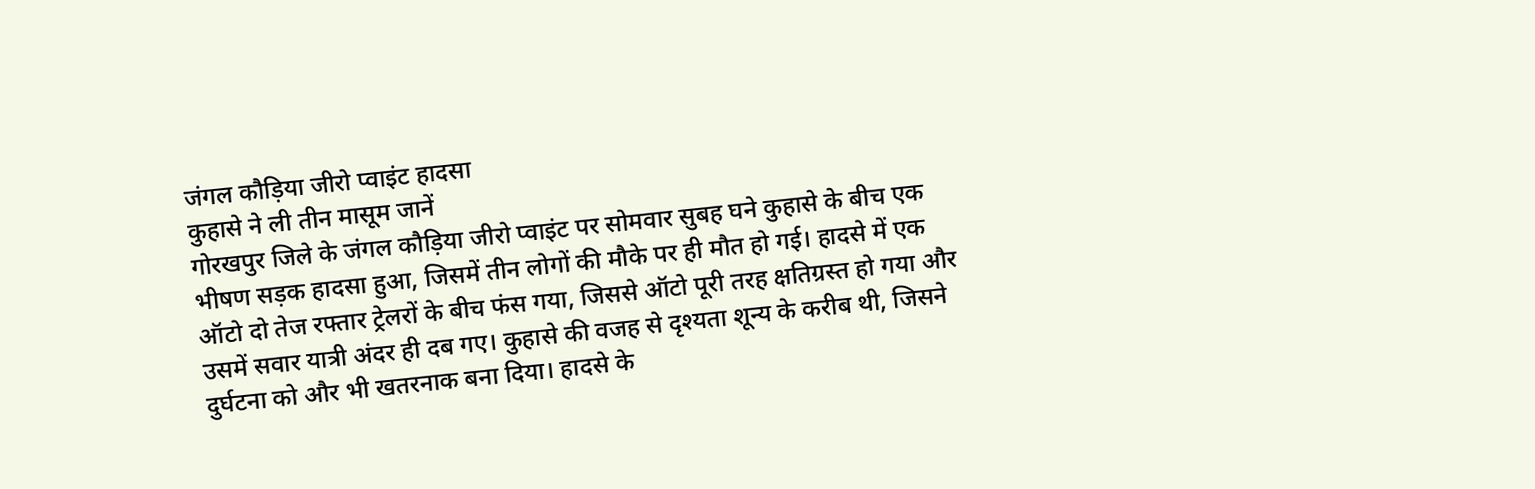जंगल कौड़िया जीरो प्वाइंट हादसा
कुहासे ने ली तीन मासूम जानें
गोरखपुर जिले के जंगल कौड़िया जीरो प्वाइंट पर सोमवार सुबह घने कुहासे के बीच एक भीषण सड़क हादसा हुआ, जिसमें तीन लोगों की मौके पर ही मौत हो गई। हादसे में एक ऑटो दो तेज रफ्तार ट्रेलरों के बीच फंस गया, जिससे ऑटो पूरी तरह क्षतिग्रस्त हो गया और उसमें सवार यात्री अंदर ही दब गए। कुहासे की वजह से दृश्यता शून्य के करीब थी, जिसने दुर्घटना को और भी खतरनाक बना दिया। हादसे के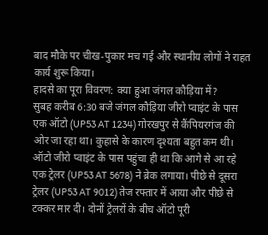बाद मौके पर चीख-पुकार मच गई और स्थानीय लोगों ने राहत कार्य शुरू किया।
हादसे का पूरा विवरण: क्या हुआ जंगल कौड़िया में?
सुबह करीब 6:30 बजे जंगल कौड़िया जीरो प्वाइंट के पास एक ऑटो (UP53 AT 1234) गोरखपुर से कैंपियरगंज की ओर जा रहा था। कुहासे के कारण दृश्यता बहुत कम थी। ऑटो जीरो प्वाइंट के पास पहुंचा ही था कि आगे से आ रहे एक ट्रेलर (UP53 AT 5678) ने ब्रेक लगाया। पीछे से दूसरा ट्रेलर (UP53 AT 9012) तेज रफ्तार में आया और पीछे से टक्कर मार दी। दोनों ट्रेलरों के बीच ऑटो पूरी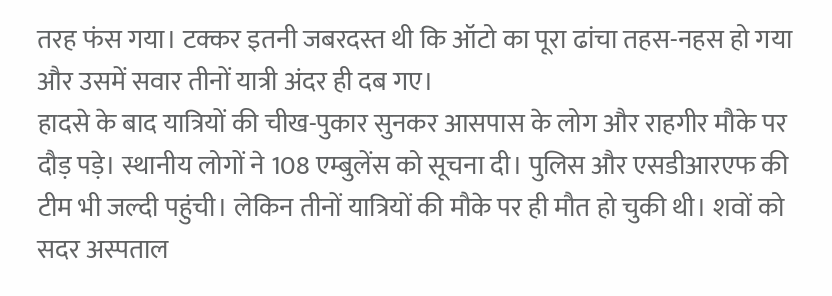तरह फंस गया। टक्कर इतनी जबरदस्त थी कि ऑटो का पूरा ढांचा तहस-नहस हो गया और उसमें सवार तीनों यात्री अंदर ही दब गए।
हादसे के बाद यात्रियों की चीख-पुकार सुनकर आसपास के लोग और राहगीर मौके पर दौड़ पड़े। स्थानीय लोगों ने 108 एम्बुलेंस को सूचना दी। पुलिस और एसडीआरएफ की टीम भी जल्दी पहुंची। लेकिन तीनों यात्रियों की मौके पर ही मौत हो चुकी थी। शवों को सदर अस्पताल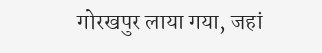गोरखपुर लाया गया, जहां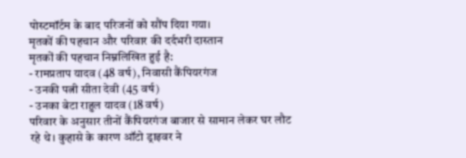पोस्टमॉर्टम के बाद परिजनों को सौंप दिया गया।
मृतकों की पहचान और परिवार की दर्दभरी दास्तान
मृतकों की पहचान निम्नलिखित हुई है:
- रामप्रताप यादव (48 वर्ष), निवासी कैंपियरगंज
- उनकी पत्नी सीता देवी (45 वर्ष)
- उनका बेटा राहुल यादव (18 वर्ष)
परिवार के अनुसार तीनों कैंपियरगंज बाजार से सामान लेकर घर लौट रहे थे। कुहासे के कारण ऑटो ड्राइवर ने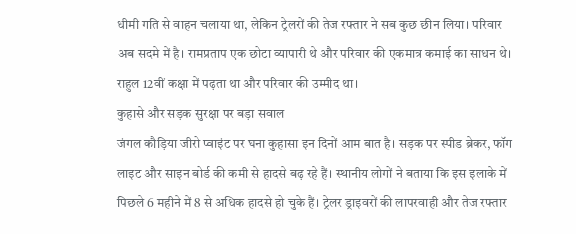धीमी गति से वाहन चलाया था, लेकिन ट्रेलरों की तेज रफ्तार ने सब कुछ छीन लिया। परिवार अब सदमे में है। रामप्रताप एक छोटा व्यापारी थे और परिवार की एकमात्र कमाई का साधन थे। राहुल 12वीं कक्षा में पढ़ता था और परिवार की उम्मीद था।
कुहासे और सड़क सुरक्षा पर बड़ा सवाल
जंगल कौड़िया जीरो प्वाइंट पर घना कुहासा इन दिनों आम बात है। सड़क पर स्पीड ब्रेकर, फॉग लाइट और साइन बोर्ड की कमी से हादसे बढ़ रहे हैं। स्थानीय लोगों ने बताया कि इस इलाके में पिछले 6 महीने में 8 से अधिक हादसे हो चुके हैं। ट्रेलर ड्राइवरों की लापरवाही और तेज रफ्तार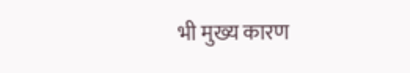भी मुख्य कारण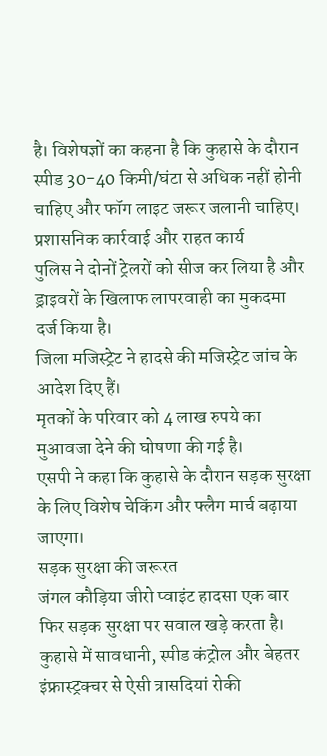है। विशेषज्ञों का कहना है कि कुहासे के दौरान स्पीड 30-40 किमी/घंटा से अधिक नहीं होनी चाहिए और फॉग लाइट जरूर जलानी चाहिए।
प्रशासनिक कार्रवाई और राहत कार्य
पुलिस ने दोनों ट्रेलरों को सीज कर लिया है और ड्राइवरों के खिलाफ लापरवाही का मुकदमा दर्ज किया है।
जिला मजिस्ट्रेट ने हादसे की मजिस्ट्रेट जांच के आदेश दिए हैं।
मृतकों के परिवार को 4 लाख रुपये का मुआवजा देने की घोषणा की गई है।
एसपी ने कहा कि कुहासे के दौरान सड़क सुरक्षा के लिए विशेष चेकिंग और फ्लैग मार्च बढ़ाया जाएगा।
सड़क सुरक्षा की जरूरत
जंगल कौड़िया जीरो प्वाइंट हादसा एक बार फिर सड़क सुरक्षा पर सवाल खड़े करता है।
कुहासे में सावधानी, स्पीड कंट्रोल और बेहतर इंफ्रास्ट्रक्चर से ऐसी त्रासदियां रोकी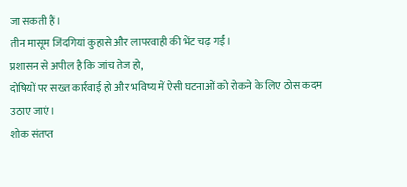जा सकती हैं।
तीन मासूम जिंदगियां कुहासे और लापरवाही की भेंट चढ़ गईं।
प्रशासन से अपील है कि जांच तेज हो,
दोषियों पर सख्त कार्रवाई हो और भविष्य में ऐसी घटनाओं को रोकने के लिए ठोस कदम उठाए जाएं।
शोक संतप्त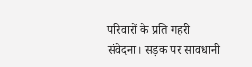परिवारों के प्रति गहरी संवेदना। सड़क पर सावधानी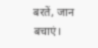बरतें, जान बचाएं।